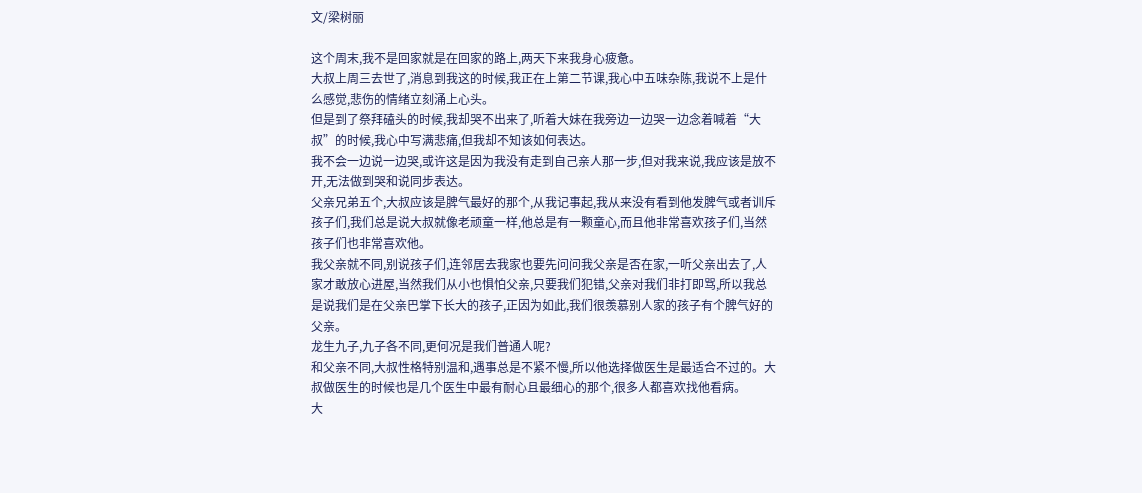文/梁树丽

这个周末,我不是回家就是在回家的路上,两天下来我身心疲惫。
大叔上周三去世了,消息到我这的时候,我正在上第二节课,我心中五味杂陈,我说不上是什么感觉,悲伤的情绪立刻涌上心头。
但是到了祭拜磕头的时候,我却哭不出来了,听着大妹在我旁边一边哭一边念着喊着“大叔”的时候,我心中写满悲痛,但我却不知该如何表达。
我不会一边说一边哭,或许这是因为我没有走到自己亲人那一步,但对我来说,我应该是放不开,无法做到哭和说同步表达。
父亲兄弟五个,大叔应该是脾气最好的那个,从我记事起,我从来没有看到他发脾气或者训斥孩子们,我们总是说大叔就像老顽童一样,他总是有一颗童心,而且他非常喜欢孩子们,当然孩子们也非常喜欢他。
我父亲就不同,别说孩子们,连邻居去我家也要先问问我父亲是否在家,一听父亲出去了,人家才敢放心进屋,当然我们从小也惧怕父亲,只要我们犯错,父亲对我们非打即骂,所以我总是说我们是在父亲巴掌下长大的孩子,正因为如此,我们很羡慕别人家的孩子有个脾气好的父亲。
龙生九子,九子各不同,更何况是我们普通人呢?
和父亲不同,大叔性格特别温和,遇事总是不紧不慢,所以他选择做医生是最适合不过的。大叔做医生的时候也是几个医生中最有耐心且最细心的那个,很多人都喜欢找他看病。
大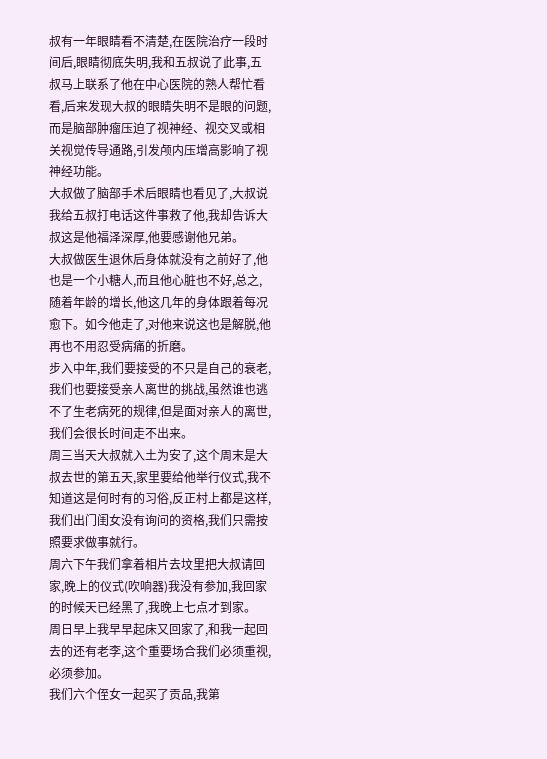叔有一年眼睛看不清楚,在医院治疗一段时间后,眼睛彻底失明,我和五叔说了此事,五叔马上联系了他在中心医院的熟人帮忙看看,后来发现大叔的眼睛失明不是眼的问题,而是脑部肿瘤压迫了视神经、视交叉或相关视觉传导通路,引发颅内压增高影响了视神经功能。
大叔做了脑部手术后眼睛也看见了,大叔说我给五叔打电话这件事救了他,我却告诉大叔这是他福泽深厚,他要感谢他兄弟。
大叔做医生退休后身体就没有之前好了,他也是一个小糖人,而且他心脏也不好,总之,随着年龄的增长,他这几年的身体跟着每况愈下。如今他走了,对他来说这也是解脱,他再也不用忍受病痛的折磨。
步入中年,我们要接受的不只是自己的衰老,我们也要接受亲人离世的挑战,虽然谁也逃不了生老病死的规律,但是面对亲人的离世,我们会很长时间走不出来。
周三当天大叔就入土为安了,这个周末是大叔去世的第五天,家里要给他举行仪式,我不知道这是何时有的习俗,反正村上都是这样,我们出门闺女没有询问的资格,我们只需按照要求做事就行。
周六下午我们拿着相片去坟里把大叔请回家,晚上的仪式(吹响器)我没有参加,我回家的时候天已经黑了,我晚上七点才到家。
周日早上我早早起床又回家了,和我一起回去的还有老李,这个重要场合我们必须重视,必须参加。
我们六个侄女一起买了贡品,我第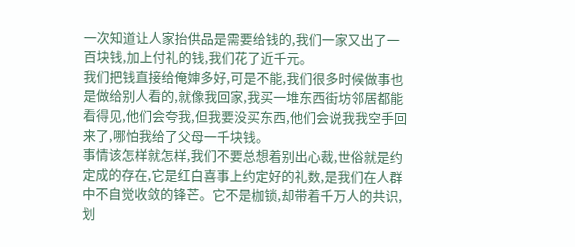一次知道让人家抬供品是需要给钱的,我们一家又出了一百块钱,加上付礼的钱,我们花了近千元。
我们把钱直接给俺婶多好,可是不能,我们很多时候做事也是做给别人看的,就像我回家,我买一堆东西街坊邻居都能看得见,他们会夸我,但我要没买东西,他们会说我我空手回来了,哪怕我给了父母一千块钱。
事情该怎样就怎样,我们不要总想着别出心裁,世俗就是约定成的存在,它是红白喜事上约定好的礼数,是我们在人群中不自觉收敛的锋芒。它不是枷锁,却带着千万人的共识,划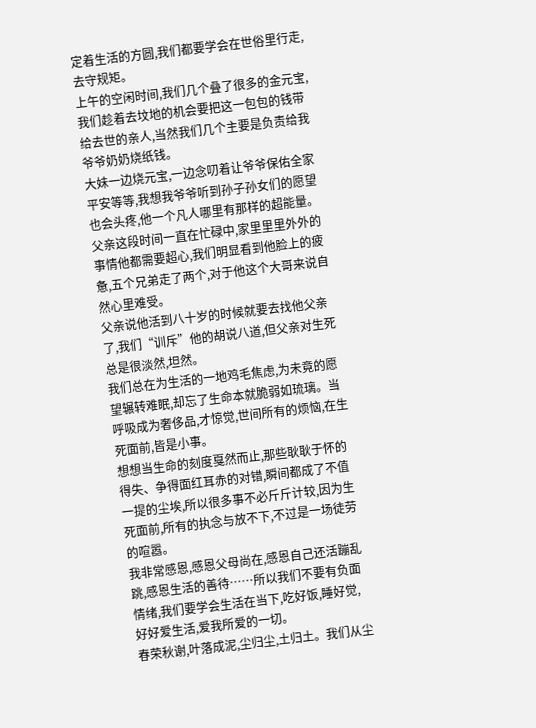定着生活的方圆,我们都要学会在世俗里行走,去守规矩。
上午的空闲时间,我们几个叠了很多的金元宝,我们趁着去坟地的机会要把这一包包的钱带给去世的亲人,当然我们几个主要是负责给我爷爷奶奶烧纸钱。
大妹一边烧元宝,一边念叨着让爷爷保佑全家平安等等,我想我爷爷听到孙子孙女们的愿望也会头疼,他一个凡人哪里有那样的超能量。
父亲这段时间一直在忙碌中,家里里里外外的事情他都需要超心,我们明显看到他脸上的疲惫,五个兄弟走了两个,对于他这个大哥来说自然心里难受。
父亲说他活到八十岁的时候就要去找他父亲了,我们“训斥”他的胡说八道,但父亲对生死总是很淡然,坦然。
我们总在为生活的一地鸡毛焦虑,为未竟的愿望辗转难眠,却忘了生命本就脆弱如琉璃。当呼吸成为奢侈品,才惊觉,世间所有的烦恼,在生死面前,皆是小事。
想想当生命的刻度戛然而止,那些耿耿于怀的得失、争得面红耳赤的对错,瞬间都成了不值一提的尘埃,所以很多事不必斤斤计较,因为生死面前,所有的执念与放不下,不过是一场徒劳的喧嚣。
我非常感恩,感恩父母尚在,感恩自己还活蹦乱跳,感恩生活的善待……所以我们不要有负面情绪,我们要学会生活在当下,吃好饭,睡好觉,好好爱生活,爱我所爱的一切。
春荣秋谢,叶落成泥,尘归尘,土归土。我们从尘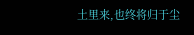土里来,也终将归于尘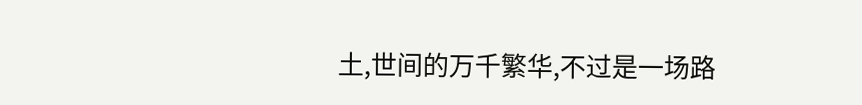土,世间的万千繁华,不过是一场路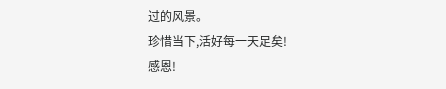过的风景。
珍惜当下,活好每一天足矣!
感恩!